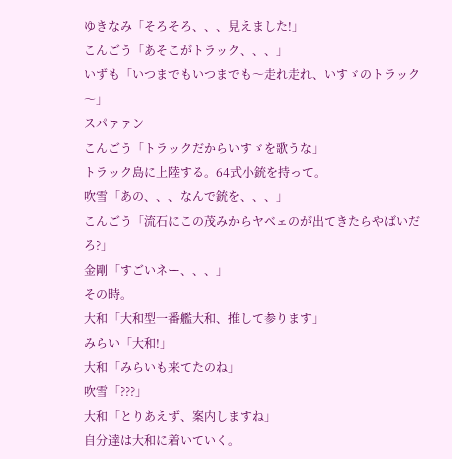ゆきなみ「そろそろ、、、見えました!」
こんごう「あそこがトラック、、、」
いずも「いつまでもいつまでも〜走れ走れ、いすゞのトラック〜」
スパァァン
こんごう「トラックだからいすゞを歌うな」
トラック島に上陸する。64式小銃を持って。
吹雪「あの、、、なんで銃を、、、」
こんごう「流石にこの茂みからヤベェのが出てきたらやばいだろ?」
金剛「すごいネー、、、」
その時。
大和「大和型一番艦大和、推して参ります」
みらい「大和!」
大和「みらいも来てたのね」
吹雪「???」
大和「とりあえず、案内しますね」
自分達は大和に着いていく。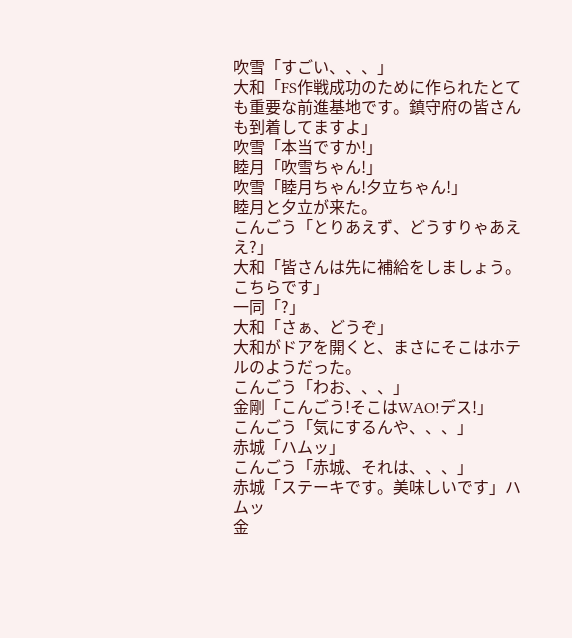吹雪「すごい、、、」
大和「FS作戦成功のために作られたとても重要な前進基地です。鎮守府の皆さんも到着してますよ」
吹雪「本当ですか!」
睦月「吹雪ちゃん!」
吹雪「睦月ちゃん!夕立ちゃん!」
睦月と夕立が来た。
こんごう「とりあえず、どうすりゃあええ?」
大和「皆さんは先に補給をしましょう。こちらです」
一同「?」
大和「さぁ、どうぞ」
大和がドアを開くと、まさにそこはホテルのようだった。
こんごう「わお、、、」
金剛「こんごう!そこはWAO!デス!」
こんごう「気にするんや、、、」
赤城「ハムッ」
こんごう「赤城、それは、、、」
赤城「ステーキです。美味しいです」ハムッ
金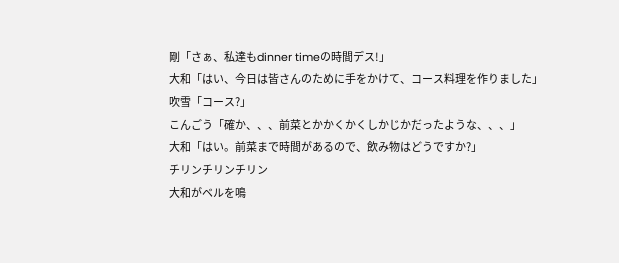剛「さぁ、私達もdinner timeの時間デス!」
大和「はい、今日は皆さんのために手をかけて、コース料理を作りました」
吹雪「コース?」
こんごう「確か、、、前菜とかかくかくしかじかだったような、、、」
大和「はい。前菜まで時間があるので、飲み物はどうですか?」
チリンチリンチリン
大和がベルを鳴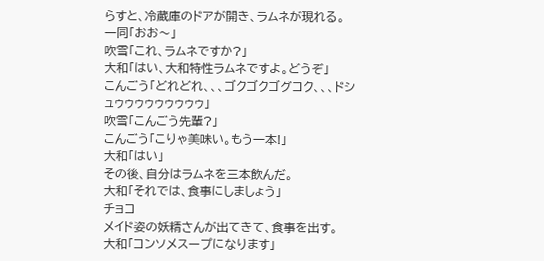らすと、冷蔵庫のドアが開き、ラムネが現れる。
一同「おお〜」
吹雪「これ、ラムネですか?」
大和「はい、大和特性ラムネですよ。どうぞ」
こんごう「どれどれ、、、ゴクゴクゴグコク、、、ドシュゥゥゥゥゥゥゥゥゥ」
吹雪「こんごう先輩?」
こんごう「こりゃ美味い。もう一本!」
大和「はい」
その後、自分はラムネを三本飲んだ。
大和「それでは、食事にしましょう」
チョコ
メイド姿の妖精さんが出てきて、食事を出す。
大和「コンソメスープになります」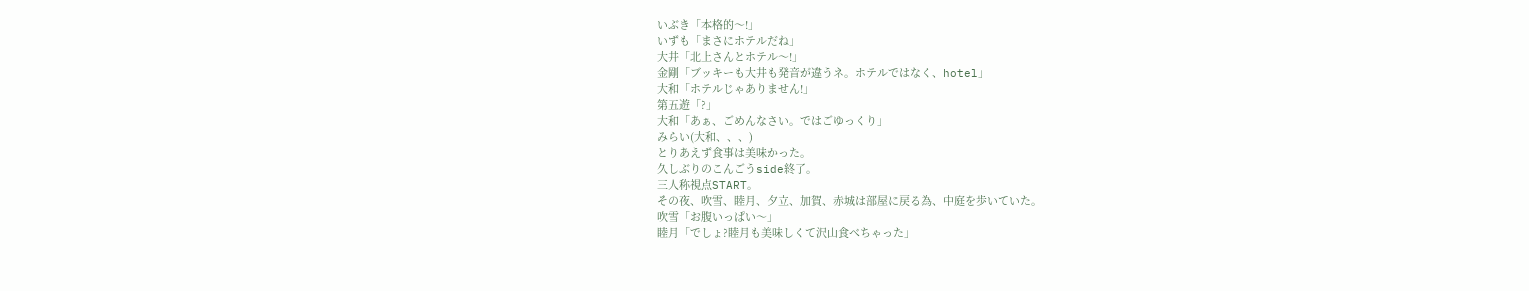いぶき「本格的〜!」
いずも「まさにホテルだね」
大井「北上さんとホテル〜!」
金剛「ブッキーも大井も発音が違うネ。ホテルではなく、hotel」
大和「ホテルじゃありません!」
第五遊「?」
大和「あぁ、ごめんなさい。ではごゆっくり」
みらい(大和、、、)
とりあえず食事は美味かった。
久しぶりのこんごうside終了。
三人称視点START。
その夜、吹雪、睦月、夕立、加賀、赤城は部屋に戻る為、中庭を歩いていた。
吹雪「お腹いっぱい〜」
睦月「でしょ?睦月も美味しくて沢山食べちゃった」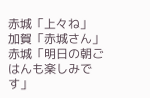赤城「上々ね」
加賀「赤城さん」
赤城「明日の朝ごはんも楽しみです」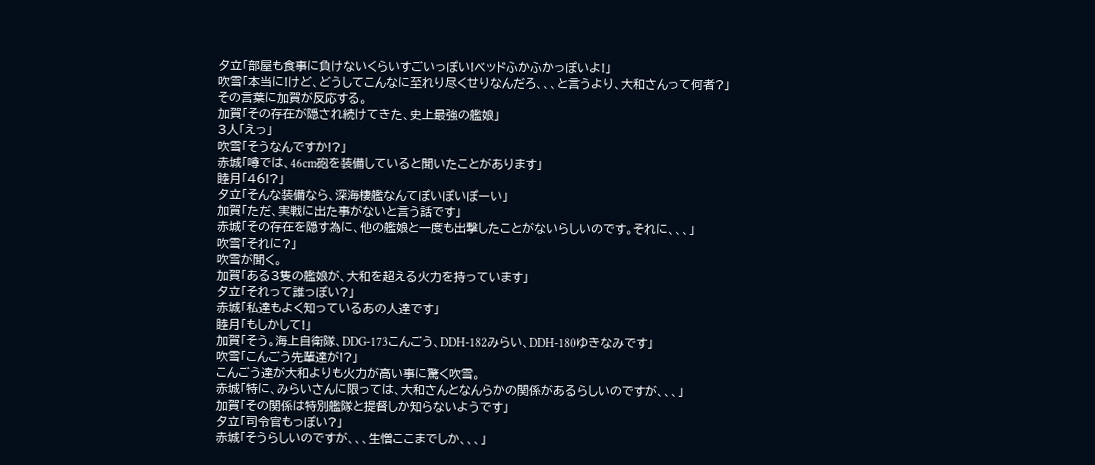夕立「部屋も食事に負けないくらいすごいっぽい!ベッドふかふかっぽいよ!」
吹雪「本当に!けど、どうしてこんなに至れり尽くせりなんだろ、、、と言うより、大和さんって何者?」
その言葉に加賀が反応する。
加賀「その存在が隠され続けてきた、史上最強の艦娘」
3人「えっ」
吹雪「そうなんですか!?」
赤城「噂では、46cm砲を装備していると聞いたことがあります」
睦月「46!?」
夕立「そんな装備なら、深海棲艦なんてぽいぽいぽーい」
加賀「ただ、実戦に出た事がないと言う話です」
赤城「その存在を隠す為に、他の艦娘と一度も出撃したことがないらしいのです。それに、、、」
吹雪「それに?」
吹雪が聞く。
加賀「ある3隻の艦娘が、大和を超える火力を持っています」
夕立「それって誰っぽい?」
赤城「私達もよく知っているあの人達です」
睦月「もしかして!」
加賀「そう。海上自衛隊、DDG-173こんごう、DDH-182みらい、DDH-180ゆきなみです」
吹雪「こんごう先輩達が!?」
こんごう達が大和よりも火力が高い事に驚く吹雪。
赤城「特に、みらいさんに限っては、大和さんとなんらかの関係があるらしいのですが、、、」
加賀「その関係は特別艦隊と提督しか知らないようです」
夕立「司令官もっぽい?」
赤城「そうらしいのですが、、、生憎ここまでしか、、、」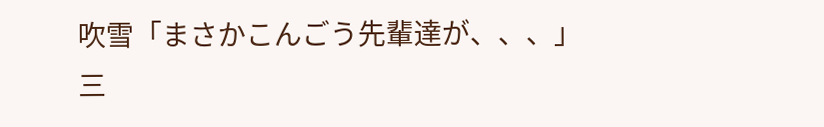吹雪「まさかこんごう先輩達が、、、」
三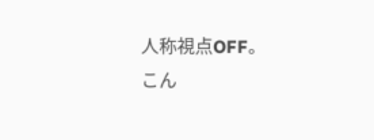人称視点OFF。
こん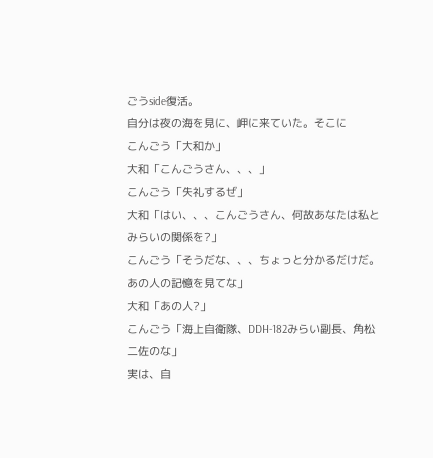ごうside復活。
自分は夜の海を見に、岬に来ていた。そこに
こんごう「大和か」
大和「こんごうさん、、、」
こんごう「失礼するぜ」
大和「はい、、、こんごうさん、何故あなたは私とみらいの関係を?」
こんごう「そうだな、、、ちょっと分かるだけだ。あの人の記憶を見てな」
大和「あの人?」
こんごう「海上自衛隊、DDH-182みらい副長、角松二佐のな」
実は、自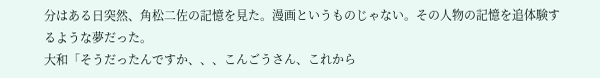分はある日突然、角松二佐の記憶を見た。漫画というものじゃない。その人物の記憶を追体験するような夢だった。
大和「そうだったんですか、、、こんごうさん、これから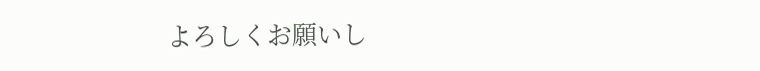よろしくお願いし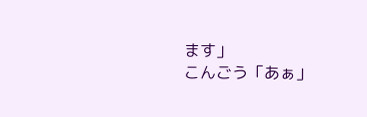ます」
こんごう「あぁ」